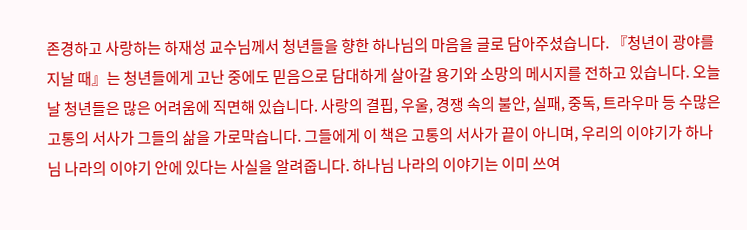존경하고 사랑하는 하재성 교수님께서 청년들을 향한 하나님의 마음을 글로 담아주셨습니다. 『청년이 광야를 지날 때』는 청년들에게 고난 중에도 믿음으로 담대하게 살아갈 용기와 소망의 메시지를 전하고 있습니다. 오늘날 청년들은 많은 어려움에 직면해 있습니다. 사랑의 결핍, 우울, 경쟁 속의 불안, 실패, 중독, 트라우마 등 수많은 고통의 서사가 그들의 삶을 가로막습니다. 그들에게 이 책은 고통의 서사가 끝이 아니며, 우리의 이야기가 하나님 나라의 이야기 안에 있다는 사실을 알려줍니다. 하나님 나라의 이야기는 이미 쓰여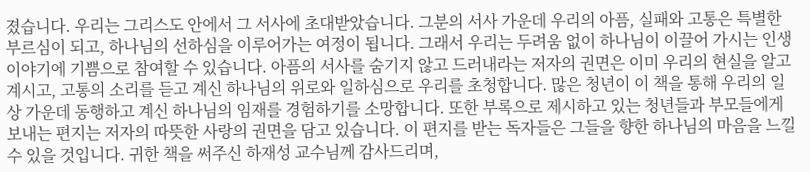졌습니다. 우리는 그리스도 안에서 그 서사에 초대받았습니다. 그분의 서사 가운데 우리의 아픔, 실패와 고통은 특별한 부르심이 되고, 하나님의 선하심을 이루어가는 여정이 됩니다. 그래서 우리는 두려움 없이 하나님이 이끌어 가시는 인생 이야기에 기쁨으로 참여할 수 있습니다. 아픔의 서사를 숨기지 않고 드러내라는 저자의 권면은 이미 우리의 현실을 알고 계시고, 고통의 소리를 듣고 계신 하나님의 위로와 일하심으로 우리를 초청합니다. 많은 청년이 이 책을 통해 우리의 일상 가운데 동행하고 계신 하나님의 임재를 경험하기를 소망합니다. 또한 부록으로 제시하고 있는 청년들과 부모들에게 보내는 편지는 저자의 따뜻한 사랑의 권면을 담고 있습니다. 이 편지를 받는 독자들은 그들을 향한 하나님의 마음을 느낄 수 있을 것입니다. 귀한 책을 써주신 하재성 교수님께 감사드리며,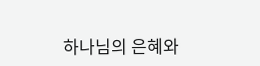하나님의 은혜와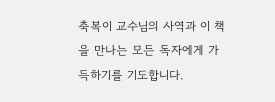축복이 교수님의 사역과 이 책을 만나는 모든 독자에게 가득하기를 기도합니다.